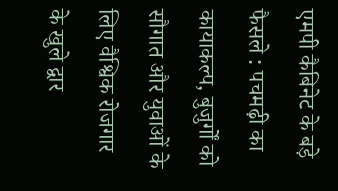एमपी कैबिनेट के बड़े फैसले : पचमढ़ी का कायाकल्प, बुजुर्गों को सौगात और युवाओं के लिए वैश्विक रोजगार के खुले द्वार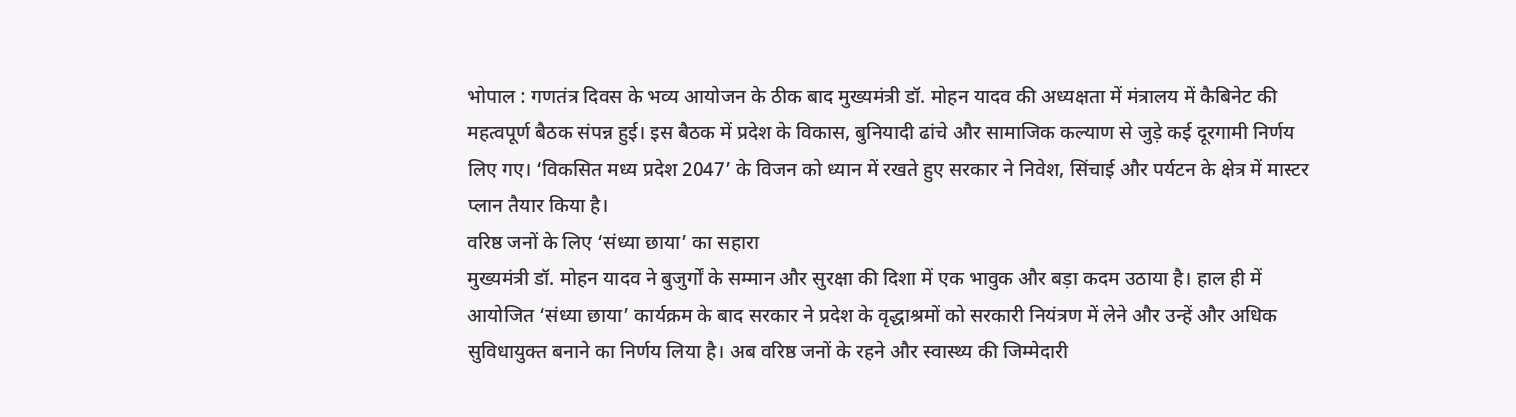भोपाल : गणतंत्र दिवस के भव्य आयोजन के ठीक बाद मुख्यमंत्री डॉ. मोहन यादव की अध्यक्षता में मंत्रालय में कैबिनेट की महत्वपूर्ण बैठक संपन्न हुई। इस बैठक में प्रदेश के विकास, बुनियादी ढांचे और सामाजिक कल्याण से जुड़े कई दूरगामी निर्णय लिए गए। ‘विकसित मध्य प्रदेश 2047’ के विजन को ध्यान में रखते हुए सरकार ने निवेश, सिंचाई और पर्यटन के क्षेत्र में मास्टर प्लान तैयार किया है।
वरिष्ठ जनों के लिए ‘संध्या छाया’ का सहारा
मुख्यमंत्री डॉ. मोहन यादव ने बुजुर्गों के सम्मान और सुरक्षा की दिशा में एक भावुक और बड़ा कदम उठाया है। हाल ही में आयोजित ‘संध्या छाया’ कार्यक्रम के बाद सरकार ने प्रदेश के वृद्धाश्रमों को सरकारी नियंत्रण में लेने और उन्हें और अधिक सुविधायुक्त बनाने का निर्णय लिया है। अब वरिष्ठ जनों के रहने और स्वास्थ्य की जिम्मेदारी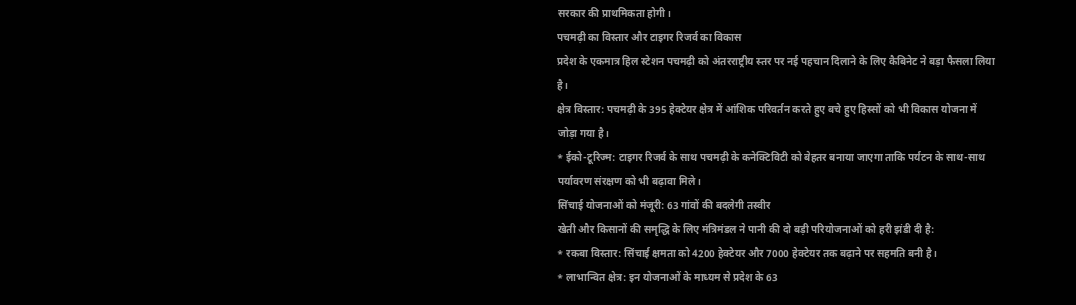सरकार की प्राथमिकता होगी।
पचमढ़ी का विस्तार और टाइगर रिजर्व का विकास
प्रदेश के एकमात्र हिल स्टेशन पचमढ़ी को अंतरराष्ट्रीय स्तर पर नई पहचान दिलाने के लिए कैबिनेट ने बड़ा फैसला लिया है।
क्षेत्र विस्तार: पचमढ़ी के 395 हेक्टेयर क्षेत्र में आंशिक परिवर्तन करते हुए बचे हुए हिस्सों को भी विकास योजना में जोड़ा गया है।
* ईको-टूरिज्म: टाइगर रिजर्व के साथ पचमढ़ी के कनेक्टिविटी को बेहतर बनाया जाएगा ताकि पर्यटन के साथ-साथ पर्यावरण संरक्षण को भी बढ़ावा मिले।
सिंचाई योजनाओं को मंजूरी: 63 गांवों की बदलेगी तस्वीर
खेती और किसानों की समृद्धि के लिए मंत्रिमंडल ने पानी की दो बड़ी परियोजनाओं को हरी झंडी दी है:
* रकबा विस्तार: सिंचाई क्षमता को 4200 हेक्टेयर और 7000 हेक्टेयर तक बढ़ाने पर सहमति बनी है।
* लाभान्वित क्षेत्र: इन योजनाओं के माध्यम से प्रदेश के 63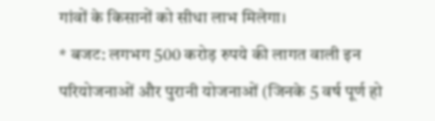गांवों के किसानों को सीधा लाभ मिलेगा।
* बजट: लगभग 500 करोड़ रुपये की लागत वाली इन परियोजनाओं और पुरानी योजनाओं (जिनके 5 वर्ष पूर्ण हो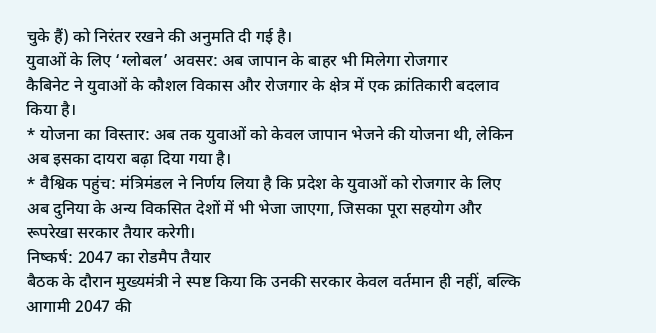चुके हैं) को निरंतर रखने की अनुमति दी गई है।
युवाओं के लिए ‘ग्लोबल’ अवसर: अब जापान के बाहर भी मिलेगा रोजगार
कैबिनेट ने युवाओं के कौशल विकास और रोजगार के क्षेत्र में एक क्रांतिकारी बदलाव किया है।
* योजना का विस्तार: अब तक युवाओं को केवल जापान भेजने की योजना थी, लेकिन अब इसका दायरा बढ़ा दिया गया है।
* वैश्विक पहुंच: मंत्रिमंडल ने निर्णय लिया है कि प्रदेश के युवाओं को रोजगार के लिए अब दुनिया के अन्य विकसित देशों में भी भेजा जाएगा, जिसका पूरा सहयोग और रूपरेखा सरकार तैयार करेगी।
निष्कर्ष: 2047 का रोडमैप तैयार
बैठक के दौरान मुख्यमंत्री ने स्पष्ट किया कि उनकी सरकार केवल वर्तमान ही नहीं, बल्कि आगामी 2047 की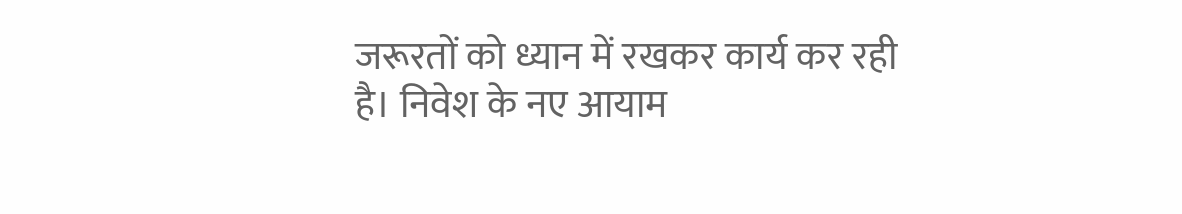जरूरतों को ध्यान में रखकर कार्य कर रही है। निवेश के नए आयाम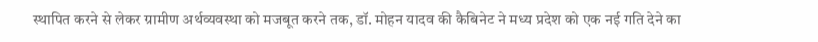स्थापित करने से लेकर ग्रामीण अर्थव्यवस्था को मजबूत करने तक, डॉ. मोहन यादव की कैबिनेट ने मध्य प्रदेश को एक नई गति देने का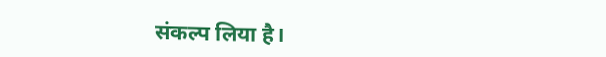संकल्प लिया है।